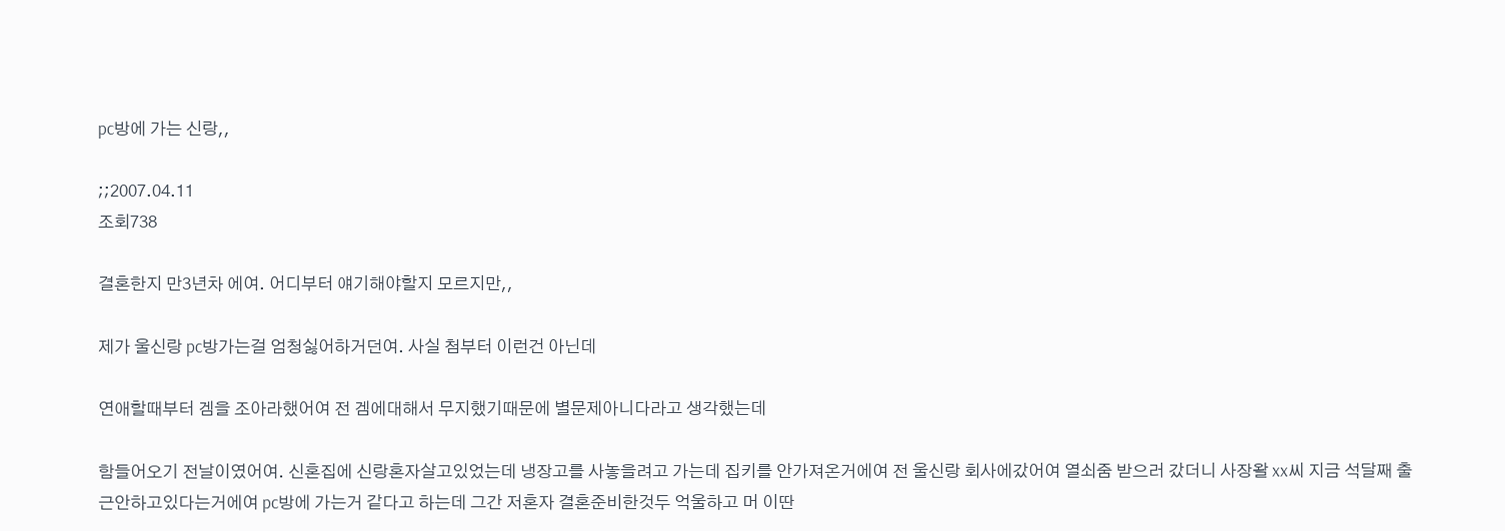pc방에 가는 신랑,,

;;2007.04.11
조회738

결혼한지 만3년차 에여. 어디부터 얘기해야할지 모르지만,,

제가 울신랑 pc방가는걸 엄청싫어하거던여. 사실 첨부터 이런건 아닌데

연애할때부터 겜을 조아라했어여 전 겜에대해서 무지했기때문에 별문제아니다라고 생각했는데

함들어오기 전날이였어여. 신혼집에 신랑혼자살고있었는데 냉장고를 사놓을려고 가는데 집키를 안가져온거에여 전 울신랑 회사에갔어여 열쇠줌 받으러 갔더니 사장왈 xx씨 지금 석달째 출근안하고있다는거에여 pc방에 가는거 같다고 하는데 그간 저혼자 결혼준비한것두 억울하고 머 이딴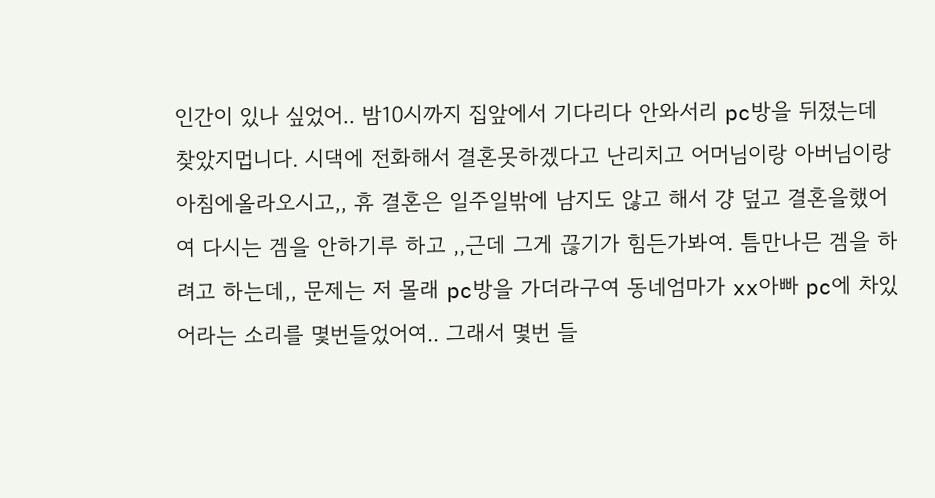인간이 있나 싶었어.. 밤10시까지 집앞에서 기다리다 안와서리 pc방을 뒤졌는데 찾았지멉니다. 시댁에 전화해서 결혼못하겠다고 난리치고 어머님이랑 아버님이랑 아침에올라오시고,, 휴 결혼은 일주일밖에 남지도 않고 해서 걍 덮고 결혼을했어여 다시는 겜을 안하기루 하고 ,,근데 그게 끊기가 힘든가봐여. 틈만나믄 겜을 하려고 하는데,, 문제는 저 몰래 pc방을 가더라구여 동네엄마가 xx아빠 pc에 차있어라는 소리를 몇번들었어여.. 그래서 몇번 들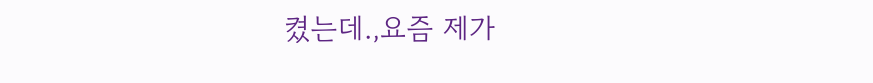켰는데.,요즘 제가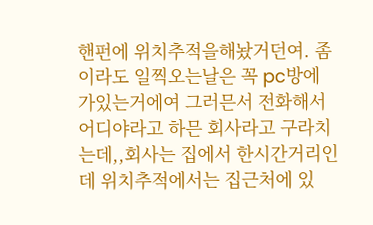핸펀에 위치추적을해놨거던여. 좀이라도 일찍오는날은 꼭 pc방에 가있는거에여 그러믄서 전화해서 어디야라고 하믄 회사라고 구라치는데,,회사는 집에서 한시간거리인데 위치추적에서는 집근처에 있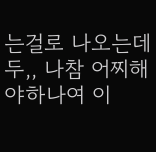는걸로 나오는데두,, 나참 어찌해야하나여 이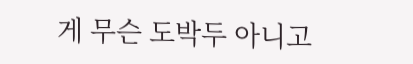게 무슨 도박두 아니고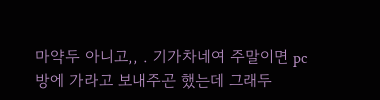마약두 아니고,, . 기가차네여 주말이면 pc방에 가라고 보내주곤 했는데 그래두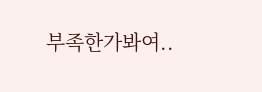부족한가봐여..